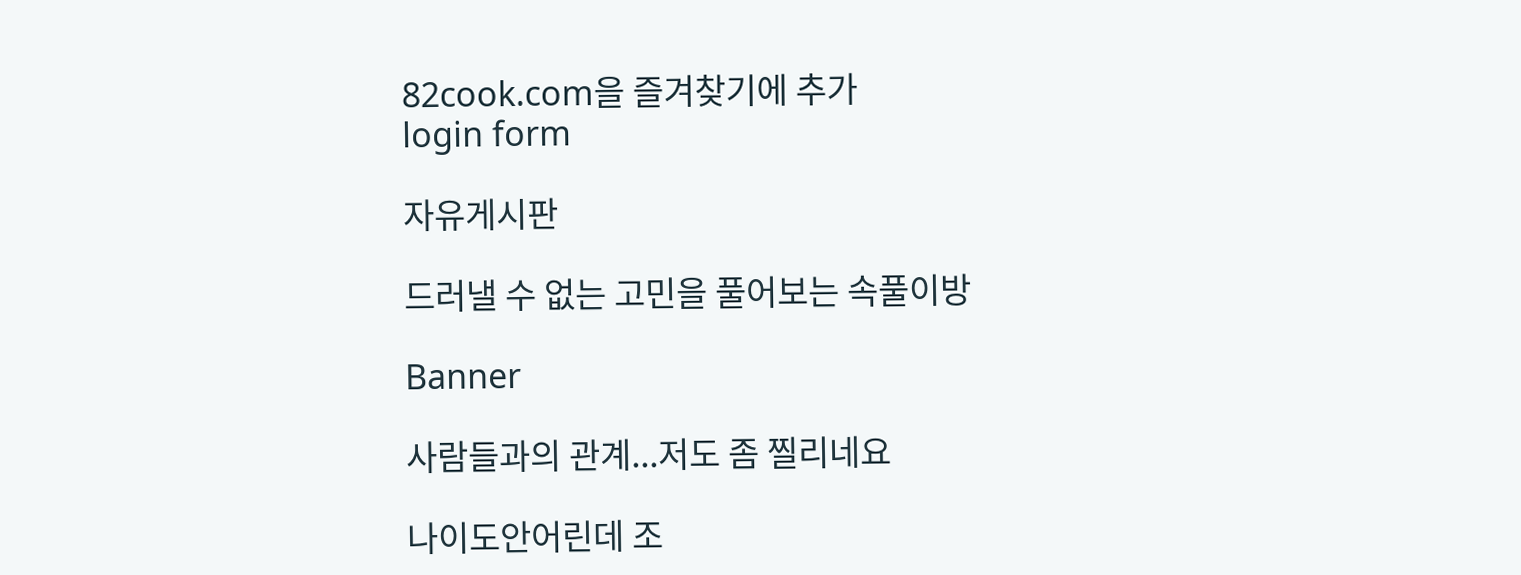82cook.com을 즐겨찾기에 추가
login form

자유게시판

드러낼 수 없는 고민을 풀어보는 속풀이방

Banner

사람들과의 관계...저도 좀 찔리네요

나이도안어린데 조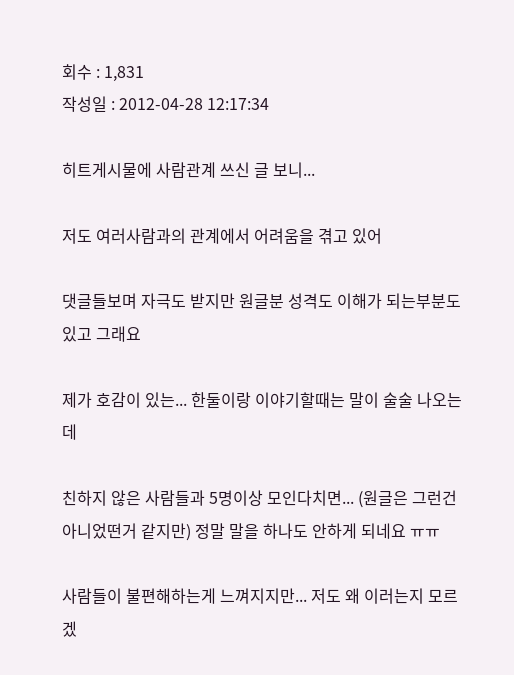회수 : 1,831
작성일 : 2012-04-28 12:17:34

히트게시물에 사람관계 쓰신 글 보니...

저도 여러사람과의 관계에서 어려움을 겪고 있어

댓글들보며 자극도 받지만 원글분 성격도 이해가 되는부분도 있고 그래요

제가 호감이 있는... 한둘이랑 이야기할때는 말이 술술 나오는데

친하지 않은 사람들과 5명이상 모인다치면... (원글은 그런건 아니었떤거 같지만) 정말 말을 하나도 안하게 되네요 ㅠㅠ

사람들이 불편해하는게 느껴지지만... 저도 왜 이러는지 모르겠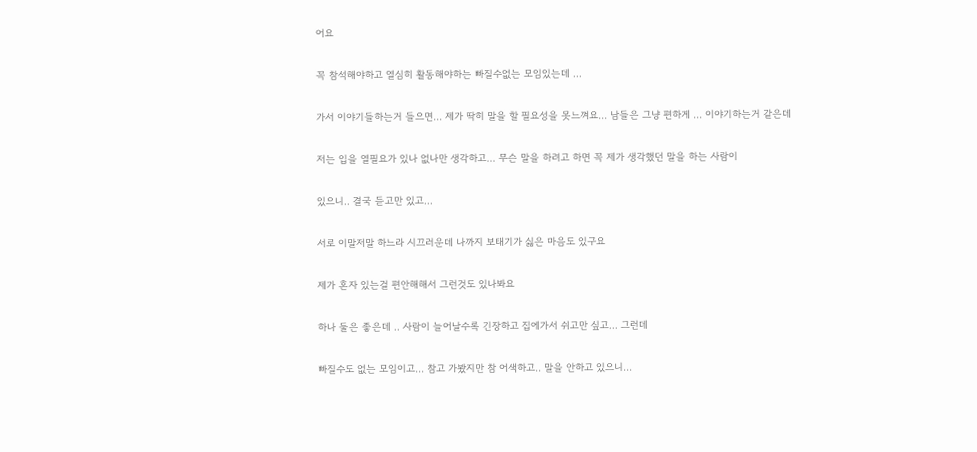어요

꼭 참석해야하고 열심히 활동해야하는 빠질수없는 모임있는데 ...

가서 이야기들하는거 들으면... 제가 딱히 말을 할 필요성을 못느껴요... 남들은 그냥 편하게 ... 이야기하는거 같은데

저는 입을 열필요가 있나 없나만 생각하고... 무슨 말을 하려고 하면 꼭 제가 생각했던 말을 하는 사람이

있으니.. 결국 듣고만 있고...

서로 이말저말 하느라 시끄러운데 나까지 보태기가 싫은 마음도 있구요

제가 혼자 있는걸 편안해해서 그런것도 있나봐요

하나 둘은 좋은데 .. 사람이 늘어날수록 긴장하고 집에가서 쉬고만 싶고... 그런데

빠질수도 없는 모임이고... 참고 가봤지만 참 어색하고.. 말을 안하고 있으니...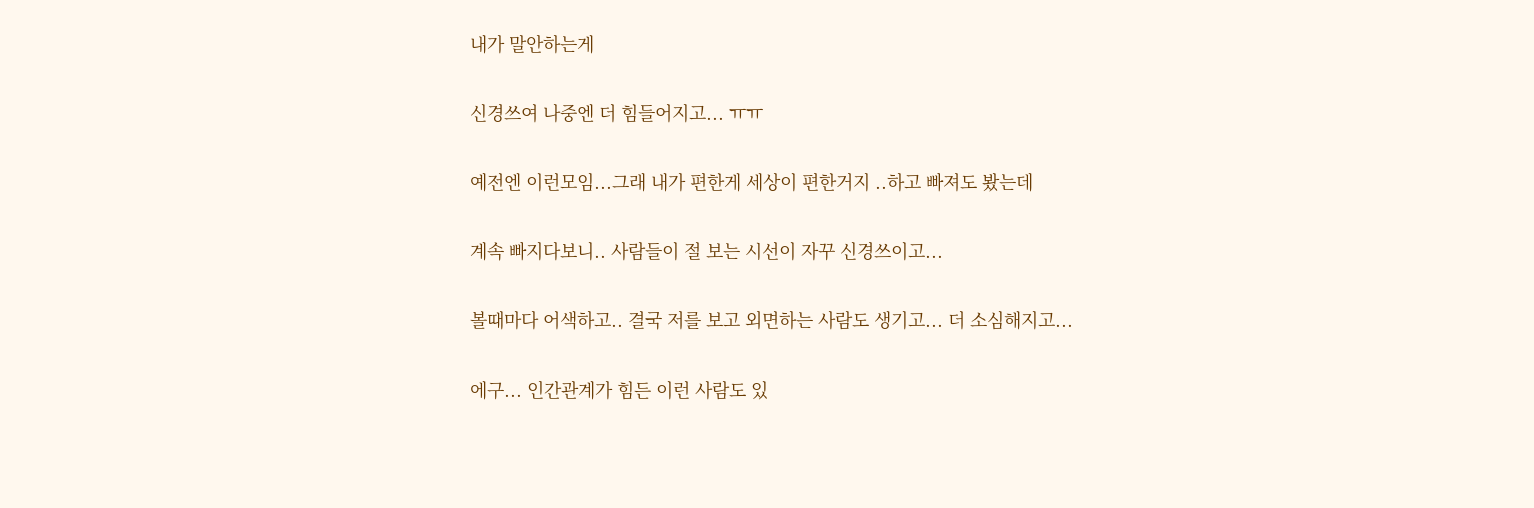내가 말안하는게

신경쓰여 나중엔 더 힘들어지고... ㅠㅠ

예전엔 이런모임...그래 내가 편한게 세상이 편한거지 ..하고 빠져도 봤는데

계속 빠지다보니.. 사람들이 절 보는 시선이 자꾸 신경쓰이고...

볼때마다 어색하고.. 결국 저를 보고 외면하는 사람도 생기고... 더 소심해지고...

에구... 인간관계가 힘든 이런 사람도 있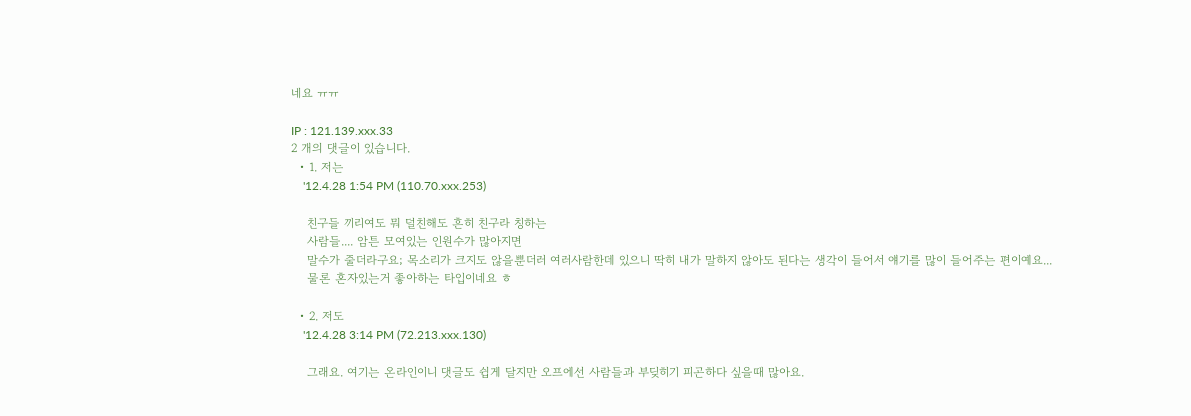네요 ㅠㅠ

IP : 121.139.xxx.33
2 개의 댓글이 있습니다.
  • 1. 저는
    '12.4.28 1:54 PM (110.70.xxx.253)

    친구들 끼리여도 뭐 덜친해도 흔히 친구라 칭하는
    사람들.... 암튼 모여있는 인원수가 많아지면
    말수가 줄더라구요; 목소리가 크지도 않을뿐더러 여러사람한데 있으니 딱히 내가 말하지 않아도 된다는 생각이 들어서 얘기를 많이 들어주는 편이예요...
    물론 혼자있는거 좋아하는 타입이네요 ㅎ

  • 2. 저도
    '12.4.28 3:14 PM (72.213.xxx.130)

    그래요. 여기는 온라인이니 댓글도 쉽게 달지만 오프에선 사람들과 부딪히기 피곤하다 싶을때 많아요.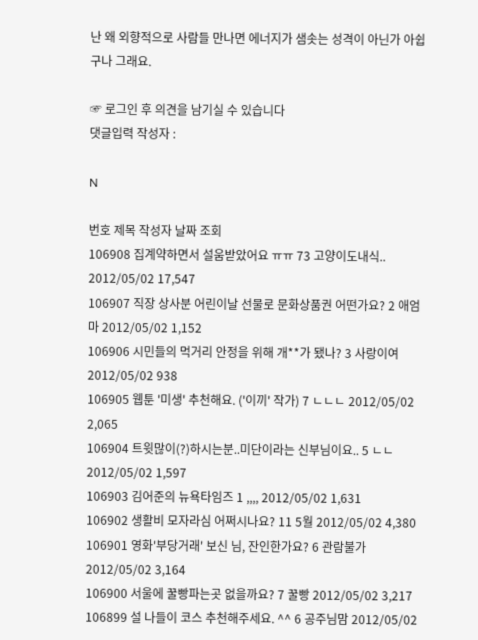난 왜 외향적으로 사람들 만나면 에너지가 샘솟는 성격이 아닌가 아쉽구나 그래요.

☞ 로그인 후 의견을 남기실 수 있습니다
댓글입력 작성자 :

N

번호 제목 작성자 날짜 조회
106908 집계약하면서 설움받았어요 ㅠㅠ 73 고양이도내식.. 2012/05/02 17,547
106907 직장 상사분 어린이날 선물로 문화상품권 어떤가요? 2 애엄마 2012/05/02 1,152
106906 시민들의 먹거리 안정을 위해 개**가 됐나? 3 사랑이여 2012/05/02 938
106905 웹툰 '미생' 추천해요. ('이끼' 작가) 7 ㄴㄴㄴ 2012/05/02 2,065
106904 트윗많이(?)하시는분..미단이라는 신부님이요.. 5 ㄴㄴ 2012/05/02 1,597
106903 김어준의 뉴욕타임즈 1 ,,,, 2012/05/02 1,631
106902 생활비 모자라심 어쩌시나요? 11 5월 2012/05/02 4,380
106901 영화'부당거래' 보신 님, 잔인한가요? 6 관람불가 2012/05/02 3,164
106900 서울에 꿀빵파는곳 없을까요? 7 꿀빵 2012/05/02 3,217
106899 설 나들이 코스 추천해주세요. ^^ 6 공주님맘 2012/05/02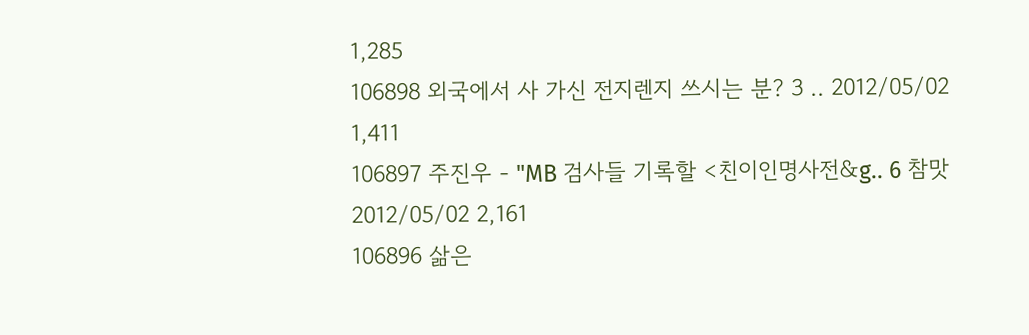1,285
106898 외국에서 사 가신 전지렌지 쓰시는 분? 3 .. 2012/05/02 1,411
106897 주진우 - "MB 검사들 기록할 <친이인명사전&g.. 6 참맛 2012/05/02 2,161
106896 삶은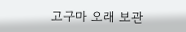고구마 오래 보관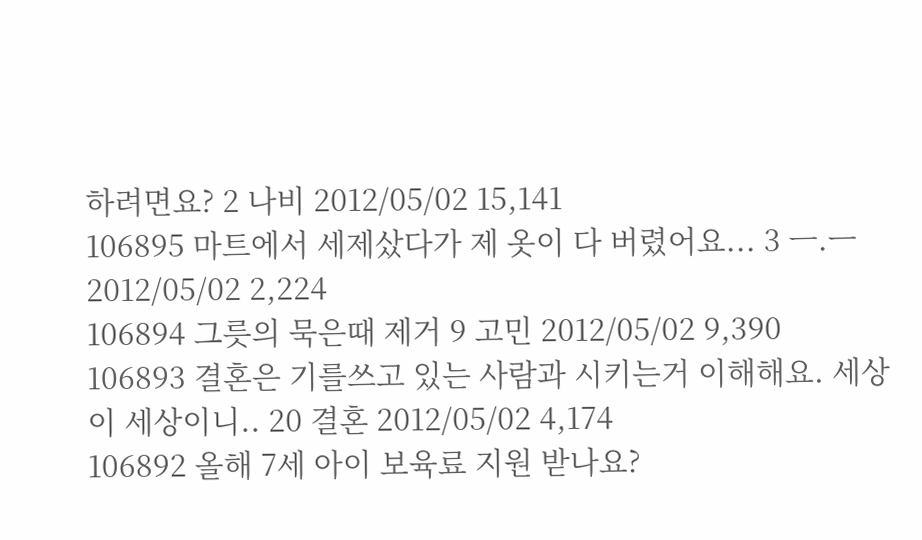하려면요? 2 나비 2012/05/02 15,141
106895 마트에서 세제샀다가 제 옷이 다 버렸어요... 3 ㅡ.ㅡ 2012/05/02 2,224
106894 그릇의 묵은때 제거 9 고민 2012/05/02 9,390
106893 결혼은 기를쓰고 있는 사람과 시키는거 이해해요. 세상이 세상이니.. 20 결혼 2012/05/02 4,174
106892 올해 7세 아이 보육료 지원 받나요?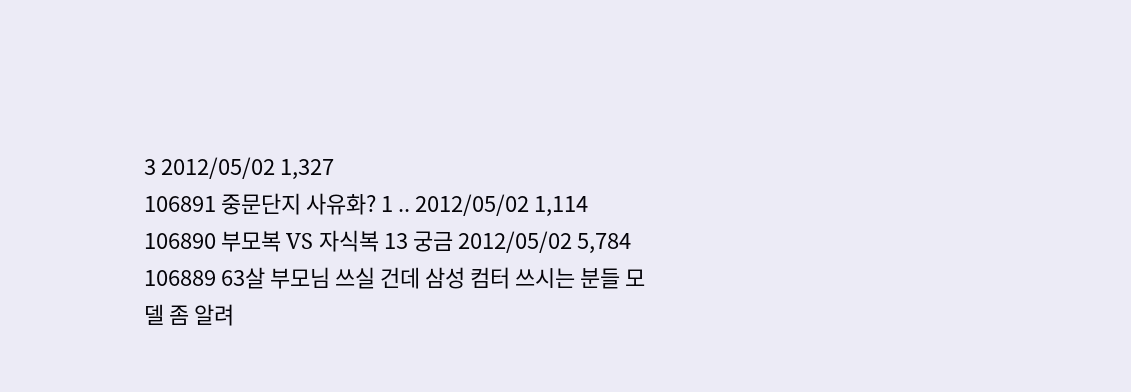3 2012/05/02 1,327
106891 중문단지 사유화? 1 .. 2012/05/02 1,114
106890 부모복 VS 자식복 13 궁금 2012/05/02 5,784
106889 63살 부모님 쓰실 건데 삼성 컴터 쓰시는 분들 모델 좀 알려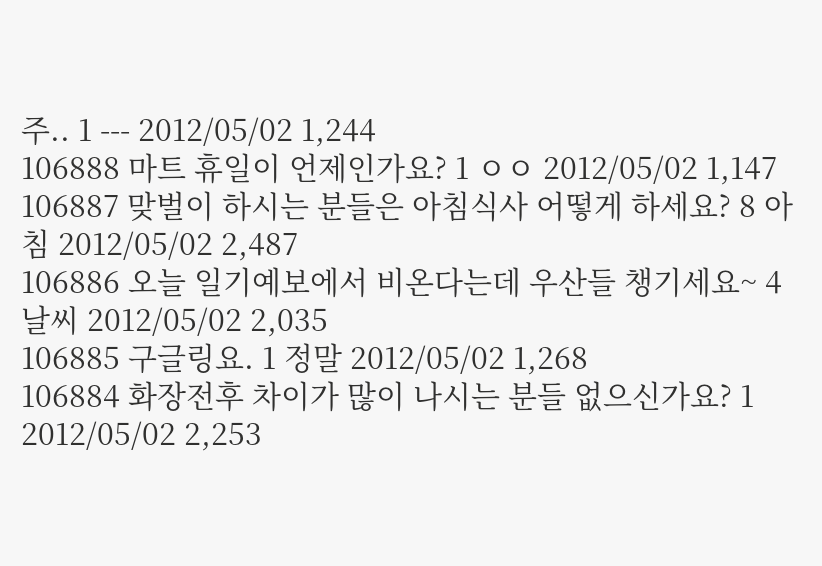주.. 1 --- 2012/05/02 1,244
106888 마트 휴일이 언제인가요? 1 ㅇㅇ 2012/05/02 1,147
106887 맞벌이 하시는 분들은 아침식사 어떻게 하세요? 8 아침 2012/05/02 2,487
106886 오늘 일기예보에서 비온다는데 우산들 챙기세요~ 4 날씨 2012/05/02 2,035
106885 구글링요. 1 정말 2012/05/02 1,268
106884 화장전후 차이가 많이 나시는 분들 없으신가요? 1 2012/05/02 2,253